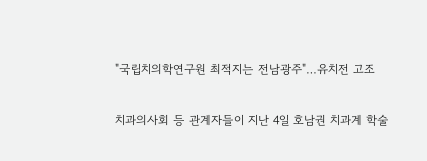"국립치의학연구원 최적지는 전남광주"…유치전 고조

치과의사회 등 관계자들이 지난 4일 호남권 치과계 학술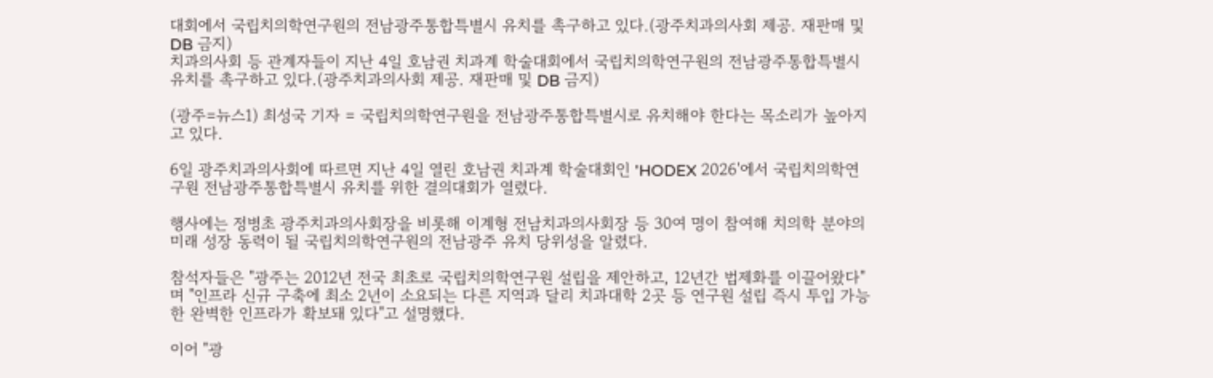대회에서 국립치의학연구원의 전남광주통합특별시 유치를 촉구하고 있다.(광주치과의사회 제공. 재판매 및 DB 금지)
치과의사회 등 관계자들이 지난 4일 호남권 치과계 학술대회에서 국립치의학연구원의 전남광주통합특별시 유치를 촉구하고 있다.(광주치과의사회 제공. 재판매 및 DB 금지)

(광주=뉴스1) 최성국 기자 = 국립치의학연구원을 전남광주통합특별시로 유치해야 한다는 목소리가 높아지고 있다.

6일 광주치과의사회에 따르면 지난 4일 열린 호남권 치과계 학술대회인 'HODEX 2026'에서 국립치의학연구원 전남광주통합특별시 유치를 위한 결의대회가 열렸다.

행사에는 정병초 광주치과의사회장을 비롯해 이계형 전남치과의사회장 등 30여 명이 참여해 치의학 분야의 미래 성장 동력이 될 국립치의학연구원의 전남광주 유치 당위성을 알렸다.

참석자들은 "광주는 2012년 전국 최초로 국립치의학연구원 설립을 제안하고, 12년간 법제화를 이끌어왔다"며 "인프라 신규 구축에 최소 2년이 소요되는 다른 지역과 달리 치과대학 2곳 등 연구원 설립 즉시 투입 가능한 완벽한 인프라가 확보돼 있다"고 설명했다.

이어 "광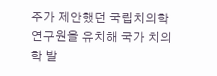주가 제안했던 국립치의학연구원을 유치해 국가 치의학 발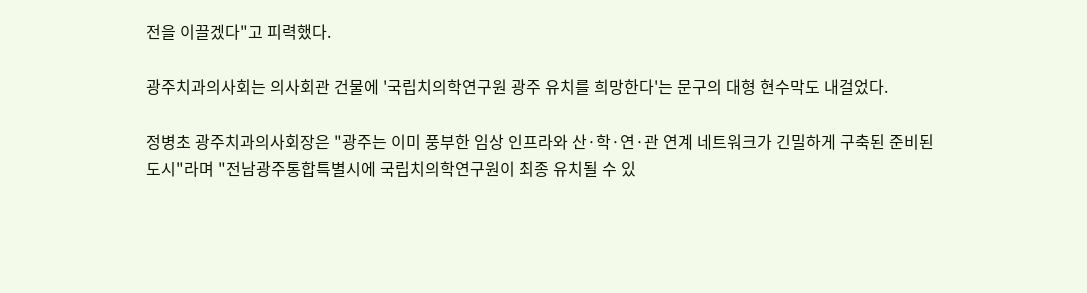전을 이끌겠다"고 피력했다.

광주치과의사회는 의사회관 건물에 '국립치의학연구원 광주 유치를 희망한다'는 문구의 대형 현수막도 내걸었다.

정병초 광주치과의사회장은 "광주는 이미 풍부한 임상 인프라와 산·학·연·관 연계 네트워크가 긴밀하게 구축된 준비된 도시"라며 "전남광주통합특별시에 국립치의학연구원이 최종 유치될 수 있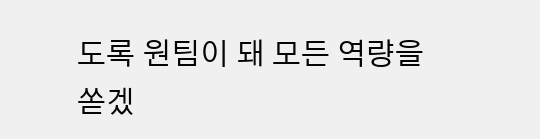도록 원팀이 돼 모든 역량을 쏟겠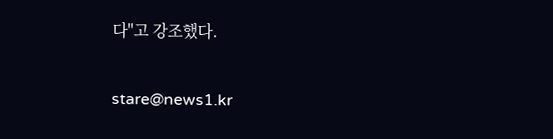다"고 강조했다.

stare@news1.kr